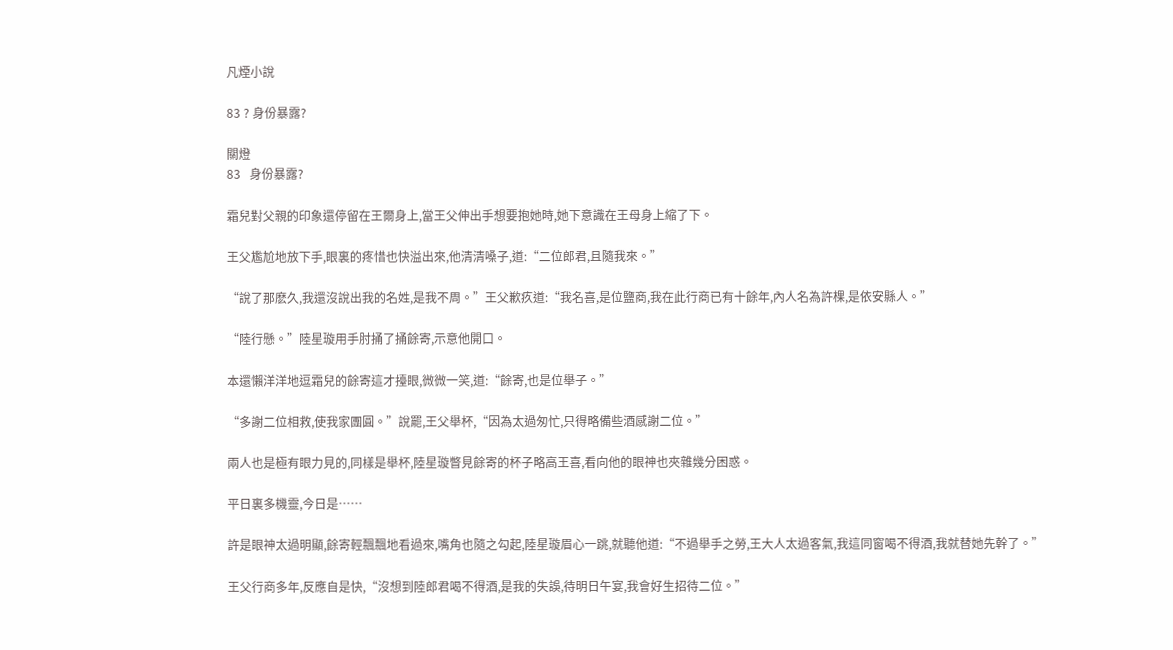凡煙小說

83 ? 身份暴露?

關燈
83   身份暴露?

霜兒對父親的印象還停留在王爾身上,當王父伸出手想要抱她時,她下意識在王母身上縮了下。

王父尷尬地放下手,眼裏的疼惜也快溢出來,他清清嗓子,道:“二位郎君,且隨我來。”

“說了那麽久,我還沒說出我的名姓,是我不周。”王父歉疚道:“我名喜,是位鹽商,我在此行商已有十餘年,內人名為許棵,是依安縣人。”

“陸行懸。”陸星璇用手肘捅了捅餘寄,示意他開口。

本還懶洋洋地逗霜兒的餘寄這才擡眼,微微一笑,道:“餘寄,也是位舉子。”

“多謝二位相救,使我家團圓。”說罷,王父舉杯,“因為太過匆忙,只得略備些酒感謝二位。”

兩人也是極有眼力見的,同樣是舉杯,陸星璇瞥見餘寄的杯子略高王喜,看向他的眼神也夾雜幾分困惑。

平日裏多機靈,今日是……

許是眼神太過明顯,餘寄輕飄飄地看過來,嘴角也隨之勾起,陸星璇眉心一跳,就聽他道:“不過舉手之勞,王大人太過客氣,我這同窗喝不得酒,我就替她先幹了。”

王父行商多年,反應自是快,“沒想到陸郎君喝不得酒,是我的失誤,待明日午宴,我會好生招待二位。”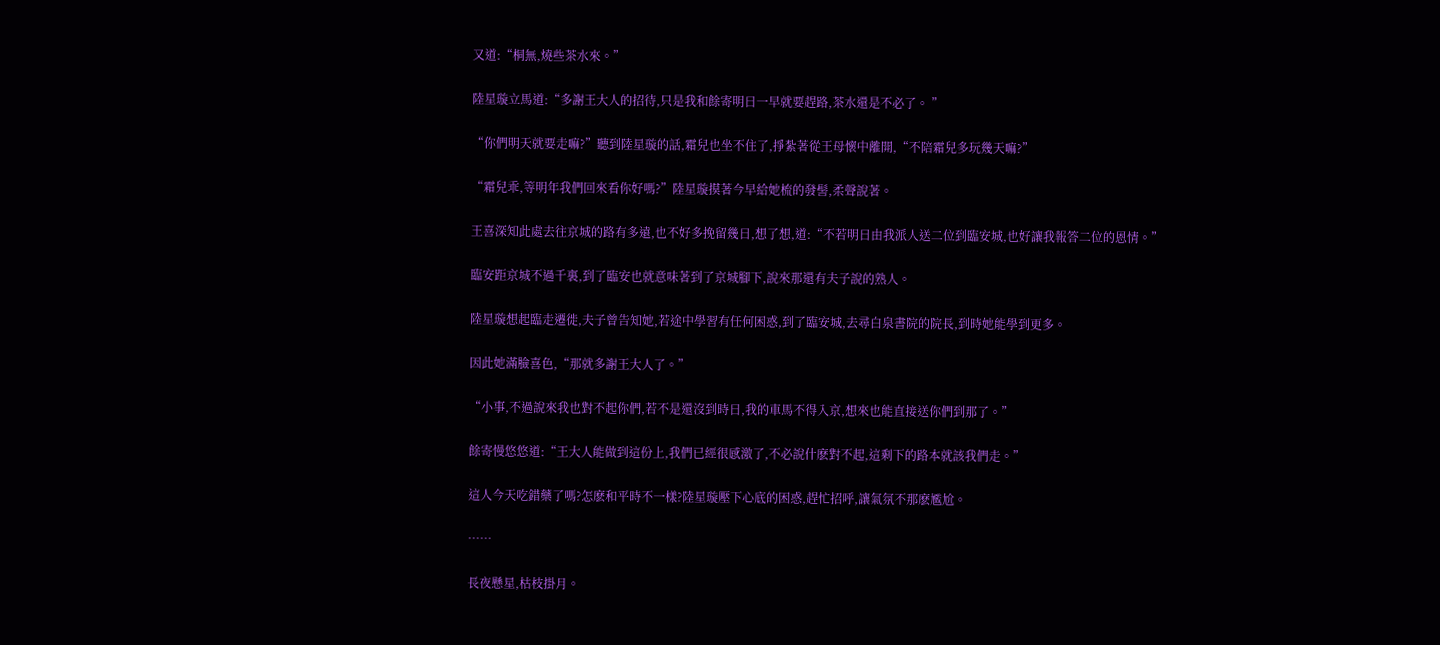又道:“桐無,燒些茶水來。”

陸星璇立馬道:“多謝王大人的招待,只是我和餘寄明日一早就要趕路,茶水還是不必了。 ”

“你們明天就要走嘛?”聽到陸星璇的話,霜兒也坐不住了,掙紮著從王母懷中離開,“不陪霜兒多玩幾天嘛?”

“霜兒乖,等明年我們回來看你好嗎?”陸星璇摸著今早給她梳的發髻,柔聲說著。

王喜深知此處去往京城的路有多遠,也不好多挽留幾日,想了想,道:“不若明日由我派人送二位到臨安城,也好讓我報答二位的恩情。”

臨安距京城不過千裏,到了臨安也就意味著到了京城腳下,說來那還有夫子說的熟人。

陸星璇想起臨走遷徙,夫子曾告知她,若途中學習有任何困惑,到了臨安城,去尋白泉書院的院長,到時她能學到更多。

因此她滿臉喜色,“那就多謝王大人了。”

“小事,不過說來我也對不起你們,若不是還沒到時日,我的車馬不得入京,想來也能直接送你們到那了。”

餘寄慢悠悠道:“王大人能做到這份上,我們已經很感激了,不必說什麽對不起,這剩下的路本就該我們走。”

這人今天吃錯藥了嗎?怎麽和平時不一樣?陸星璇壓下心底的困惑,趕忙招呼,讓氣氛不那麽尷尬。

……

長夜懸星,枯枝掛月。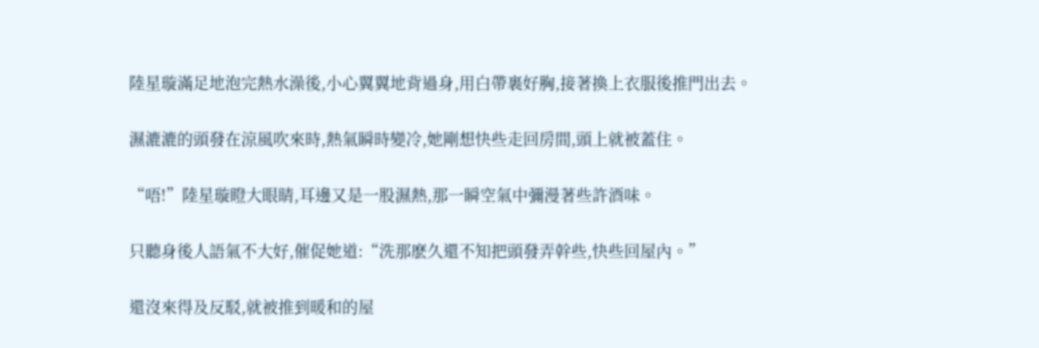陸星璇滿足地泡完熱水澡後,小心翼翼地背過身,用白帶裹好胸,接著換上衣服後推門出去。

濕漉漉的頭發在涼風吹來時,熱氣瞬時變冷,她剛想快些走回房間,頭上就被蓋住。

“唔!”陸星璇瞪大眼睛,耳邊又是一股濕熱,那一瞬空氣中彌漫著些許酒味。

只聽身後人語氣不大好,催促她道:“洗那麽久還不知把頭發弄幹些,快些回屋內。”

還沒來得及反駁,就被推到暖和的屋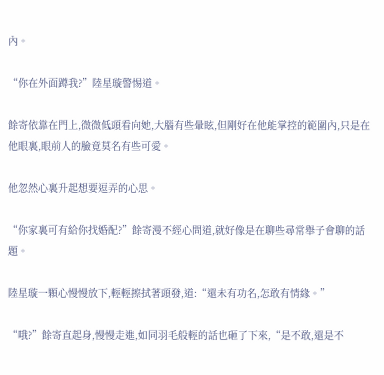內。

“你在外面蹲我?”陸星璇警惕道。

餘寄依靠在門上,微微低頭看向她,大腦有些暈眩,但剛好在他能掌控的範圍內,只是在他眼裏,眼前人的臉竟莫名有些可愛。

他忽然心裏升起想要逗弄的心思。

“你家裏可有給你找婚配?”餘寄漫不經心問道,就好像是在聊些尋常舉子會聊的話題。

陸星璇一顆心慢慢放下,輕輕擦拭著頭發,道:“還未有功名,怎敢有情緣。”

“哦?”餘寄直起身,慢慢走進,如同羽毛般輕的話也砸了下來,“是不敢,還是不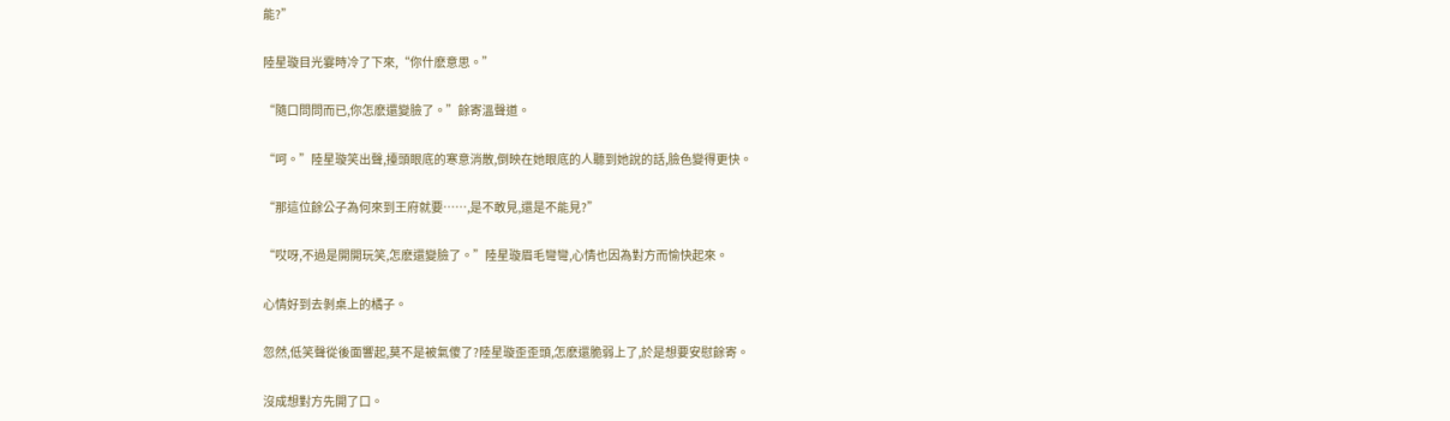能?”

陸星璇目光霎時冷了下來,“你什麽意思。”

“隨口問問而已,你怎麽還變臉了。”餘寄溫聲道。

“呵。”陸星璇笑出聲,擡頭眼底的寒意消散,倒映在她眼底的人聽到她說的話,臉色變得更快。

“那這位餘公子為何來到王府就要……,是不敢見,還是不能見?”

“哎呀,不過是開開玩笑,怎麽還變臉了。”陸星璇眉毛彎彎,心情也因為對方而愉快起來。

心情好到去剝桌上的橘子。

忽然,低笑聲從後面響起,莫不是被氣傻了?陸星璇歪歪頭,怎麽還脆弱上了,於是想要安慰餘寄。

沒成想對方先開了口。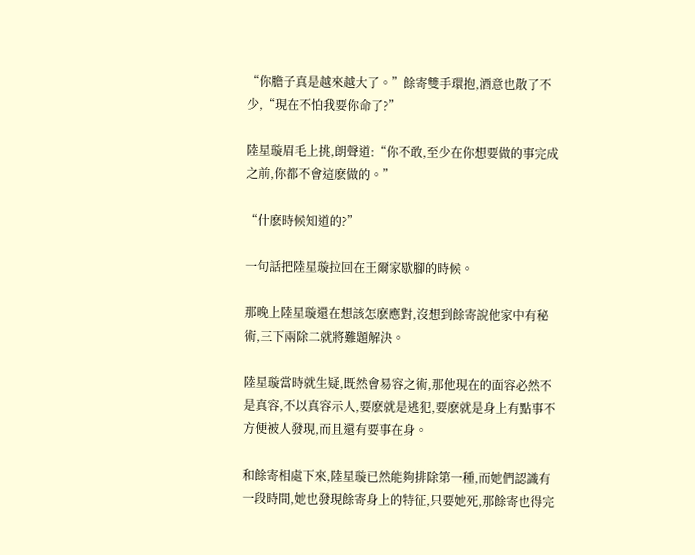“你膽子真是越來越大了。”餘寄雙手環抱,酒意也散了不少,“現在不怕我要你命了?”

陸星璇眉毛上挑,朗聲道:“你不敢,至少在你想要做的事完成之前,你都不會這麽做的。”

“什麽時候知道的?”

一句話把陸星璇拉回在王爾家歇腳的時候。

那晚上陸星璇還在想該怎麽應對,沒想到餘寄說他家中有秘術,三下兩除二就將難題解決。

陸星璇當時就生疑,既然會易容之術,那他現在的面容必然不是真容,不以真容示人,要麽就是逃犯,要麽就是身上有點事不方便被人發現,而且還有要事在身。

和餘寄相處下來,陸星璇已然能夠排除第一種,而她們認識有一段時間,她也發現餘寄身上的特征,只要她死,那餘寄也得完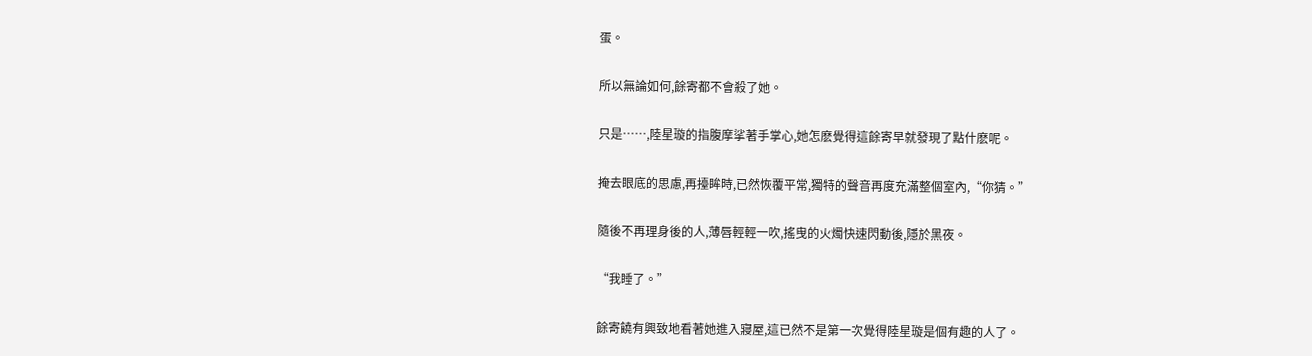蛋。

所以無論如何,餘寄都不會殺了她。

只是……,陸星璇的指腹摩挲著手掌心,她怎麽覺得這餘寄早就發現了點什麽呢。

掩去眼底的思慮,再擡眸時,已然恢覆平常,獨特的聲音再度充滿整個室內,“你猜。”

隨後不再理身後的人,薄唇輕輕一吹,搖曳的火燭快速閃動後,隱於黑夜。

“我睡了。”

餘寄饒有興致地看著她進入寢屋,這已然不是第一次覺得陸星璇是個有趣的人了。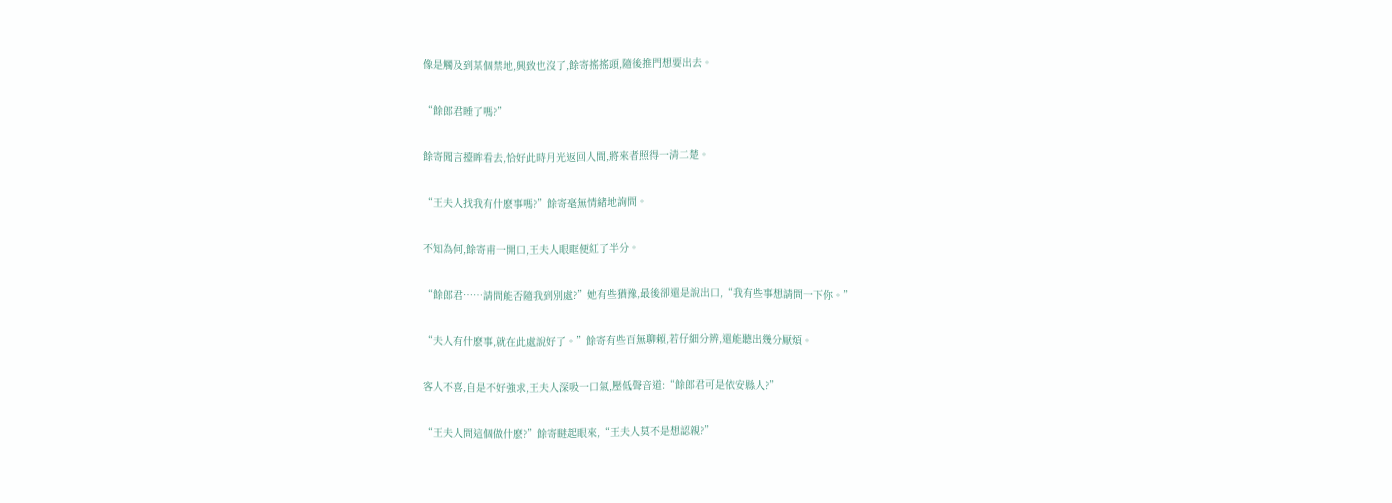像是觸及到某個禁地,興致也沒了,餘寄搖搖頭,隨後推門想要出去。

“餘郎君睡了嗎?”

餘寄聞言擡眸看去,恰好此時月光返回人間,將來者照得一清二楚。

“王夫人找我有什麽事嗎?”餘寄毫無情緒地詢問。

不知為何,餘寄甫一開口,王夫人眼眶便紅了半分。

“餘郎君……請問能否隨我到別處?”她有些猶豫,最後卻還是說出口,“我有些事想請問一下你。”

“夫人有什麽事,就在此處說好了。”餘寄有些百無聊賴,若仔細分辨,還能聽出幾分厭煩。

客人不喜,自是不好強求,王夫人深吸一口氣,壓低聲音道:“餘郎君可是依安縣人?”

“王夫人問這個做什麽?”餘寄瞇起眼來,“王夫人莫不是想認親?”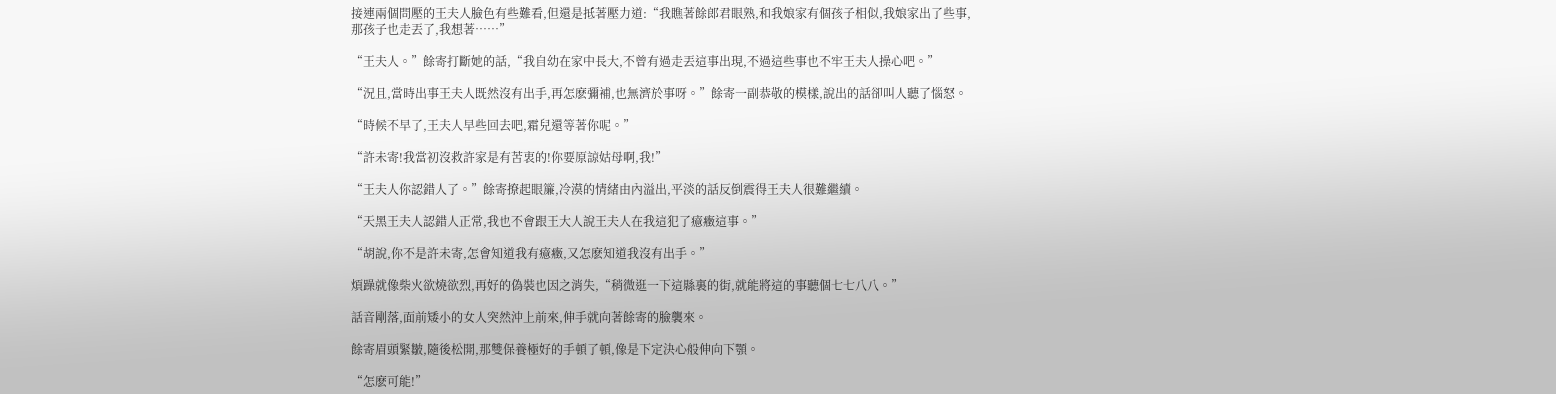接連兩個問壓的王夫人臉色有些難看,但還是抵著壓力道:“我瞧著餘郎君眼熟,和我娘家有個孩子相似,我娘家出了些事,那孩子也走丟了,我想著……”

“王夫人。”餘寄打斷她的話,“我自幼在家中長大,不曾有過走丟這事出現,不過這些事也不牢王夫人操心吧。”

“況且,當時出事王夫人既然沒有出手,再怎麽彌補,也無濟於事呀。”餘寄一副恭敬的模樣,說出的話卻叫人聽了惱怒。

“時候不早了,王夫人早些回去吧,霜兒還等著你呢。”

“許未寄!我當初沒救許家是有苦衷的!你要原諒姑母啊,我!”

“王夫人你認錯人了。”餘寄撩起眼簾,冷漠的情緒由內溢出,平淡的話反倒震得王夫人很難繼續。

“天黑王夫人認錯人正常,我也不會跟王大人說王夫人在我這犯了癔癥這事。”

“胡說,你不是許未寄,怎會知道我有癔癥,又怎麽知道我沒有出手。”

煩躁就像柴火欲燒欲烈,再好的偽裝也因之消失,“稍微逛一下這縣裏的街,就能將這的事聽個七七八八。”

話音剛落,面前矮小的女人突然沖上前來,伸手就向著餘寄的臉襲來。

餘寄眉頭緊皺,隨後松開,那雙保養極好的手頓了頓,像是下定決心般伸向下顎。

“怎麽可能!”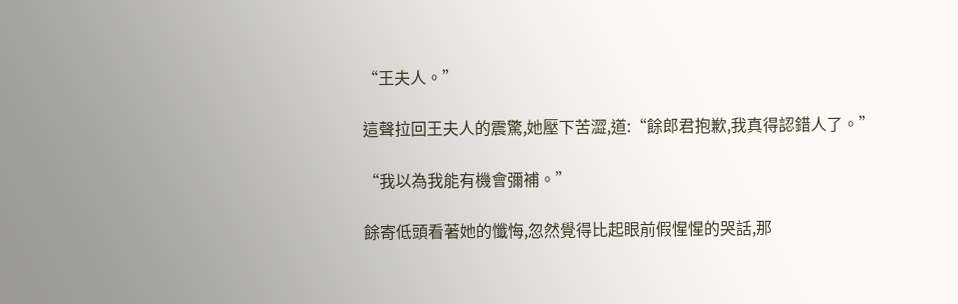“王夫人。”

這聲拉回王夫人的震驚,她壓下苦澀,道:“餘郎君抱歉,我真得認錯人了。”

“我以為我能有機會彌補。”

餘寄低頭看著她的懺悔,忽然覺得比起眼前假惺惺的哭話,那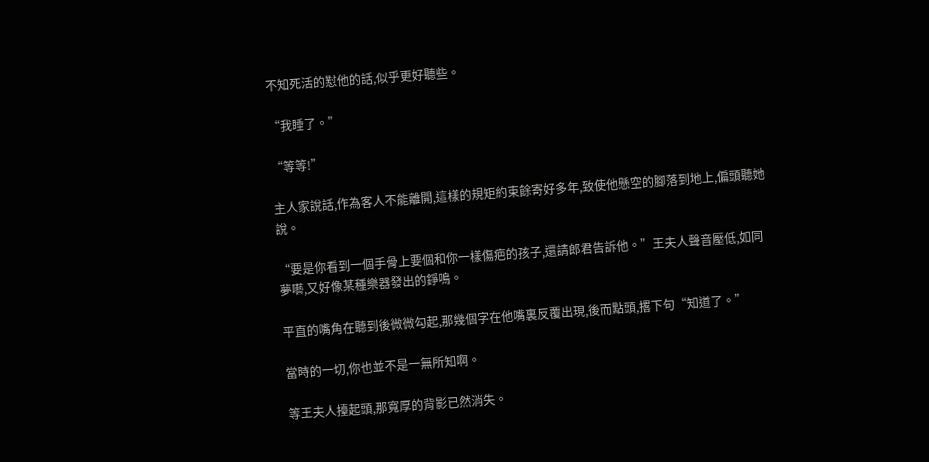不知死活的懟他的話,似乎更好聽些。

“我睡了。”

“等等!”

主人家說話,作為客人不能離開,這樣的規矩約束餘寄好多年,致使他懸空的腳落到地上,偏頭聽她說。

“要是你看到一個手骨上要個和你一樣傷疤的孩子,還請郎君告訴他。”王夫人聲音壓低,如同夢囈,又好像某種樂器發出的錚鳴。

平直的嘴角在聽到後微微勾起,那幾個字在他嘴裏反覆出現,後而點頭,撂下句“知道了。”

當時的一切,你也並不是一無所知啊。

等王夫人擡起頭,那寬厚的背影已然消失。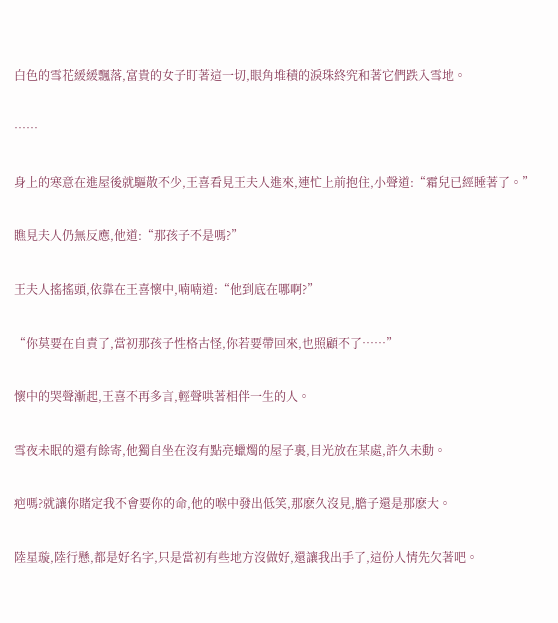白色的雪花緩緩飄落,富貴的女子盯著這一切,眼角堆積的淚珠終究和著它們跌入雪地。

……

身上的寒意在進屋後就驅散不少,王喜看見王夫人進來,連忙上前抱住,小聲道:“霜兒已經睡著了。”

瞧見夫人仍無反應,他道:“那孩子不是嗎?”

王夫人搖搖頭,依靠在王喜懷中,喃喃道:“他到底在哪啊?”

“你莫要在自責了,當初那孩子性格古怪,你若要帶回來,也照顧不了……”

懷中的哭聲漸起,王喜不再多言,輕聲哄著相伴一生的人。

雪夜未眠的還有餘寄,他獨自坐在沒有點亮蠟燭的屋子裏,目光放在某處,許久未動。

疤嗎?就讓你賭定我不會要你的命,他的喉中發出低笑,那麽久沒見,膽子還是那麽大。

陸星璇,陸行懸,都是好名字,只是當初有些地方沒做好,還讓我出手了,這份人情先欠著吧。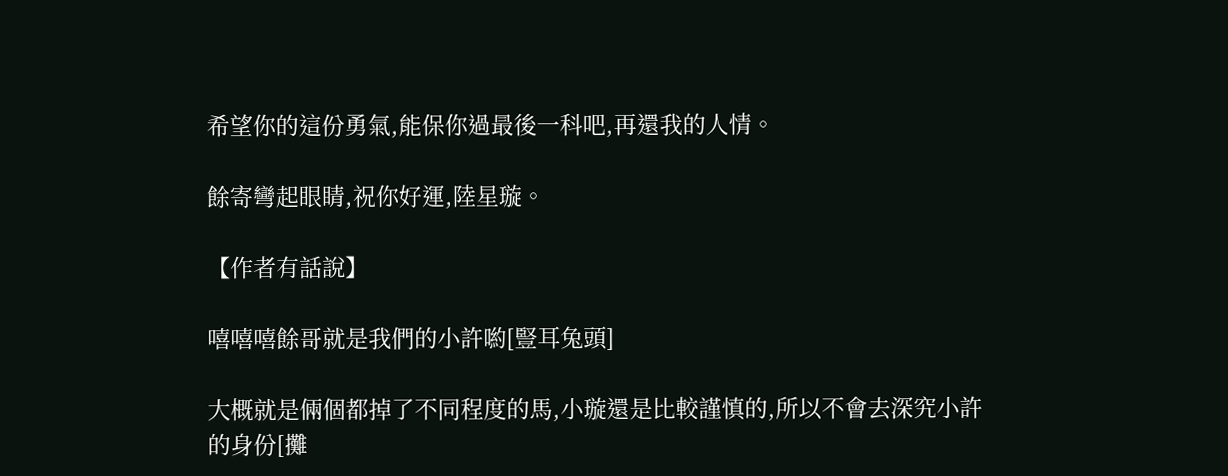希望你的這份勇氣,能保你過最後一科吧,再還我的人情。

餘寄彎起眼睛,祝你好運,陸星璇。

【作者有話說】

嘻嘻嘻餘哥就是我們的小許喲[豎耳兔頭]

大概就是倆個都掉了不同程度的馬,小璇還是比較謹慎的,所以不會去深究小許的身份[攤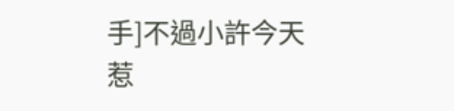手]不過小許今天惹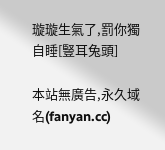璇璇生氣了,罰你獨自睡[豎耳兔頭]

本站無廣告,永久域名(fanyan.cc)